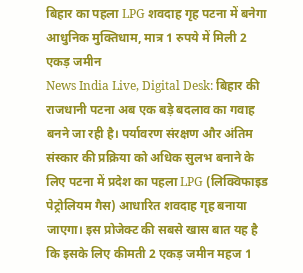बिहार का पहला LPG शवदाह गृह पटना में बनेगा आधुनिक मुक्तिधाम, मात्र 1 रुपये में मिली 2 एकड़ जमीन
News India Live, Digital Desk: बिहार की राजधानी पटना अब एक बड़े बदलाव का गवाह बनने जा रही है। पर्यावरण संरक्षण और अंतिम संस्कार की प्रक्रिया को अधिक सुलभ बनाने के लिए पटना में प्रदेश का पहला LPG (लिक्विफाइड पेट्रोलियम गैस) आधारित शवदाह गृह बनाया जाएगा। इस प्रोजेक्ट की सबसे खास बात यह है कि इसके लिए कीमती 2 एकड़ जमीन महज 1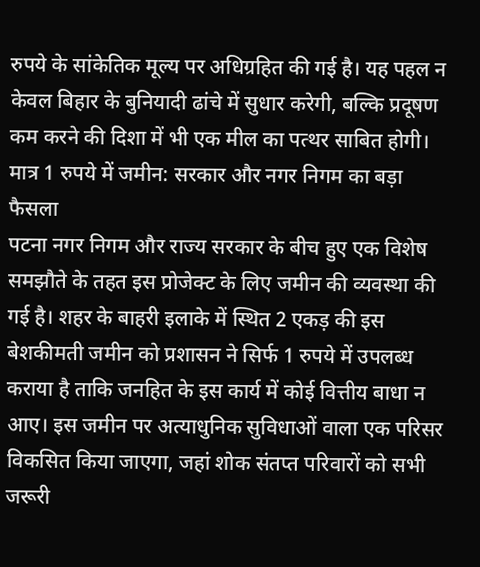रुपये के सांकेतिक मूल्य पर अधिग्रहित की गई है। यह पहल न केवल बिहार के बुनियादी ढांचे में सुधार करेगी, बल्कि प्रदूषण कम करने की दिशा में भी एक मील का पत्थर साबित होगी।
मात्र 1 रुपये में जमीन: सरकार और नगर निगम का बड़ा फैसला
पटना नगर निगम और राज्य सरकार के बीच हुए एक विशेष समझौते के तहत इस प्रोजेक्ट के लिए जमीन की व्यवस्था की गई है। शहर के बाहरी इलाके में स्थित 2 एकड़ की इस बेशकीमती जमीन को प्रशासन ने सिर्फ 1 रुपये में उपलब्ध कराया है ताकि जनहित के इस कार्य में कोई वित्तीय बाधा न आए। इस जमीन पर अत्याधुनिक सुविधाओं वाला एक परिसर विकसित किया जाएगा, जहां शोक संतप्त परिवारों को सभी जरूरी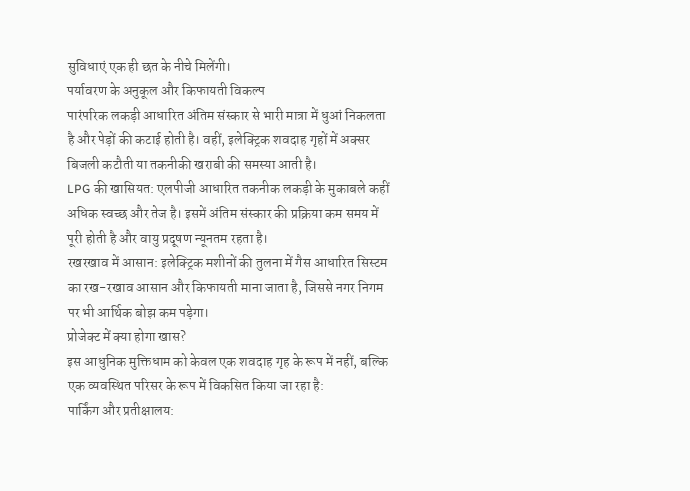सुविधाएं एक ही छत के नीचे मिलेंगी।
पर्यावरण के अनुकूल और किफायती विकल्प
पारंपरिक लकड़ी आधारित अंतिम संस्कार से भारी मात्रा में धुआं निकलता है और पेड़ों की कटाई होती है। वहीं, इलेक्ट्रिक शवदाह गृहों में अक्सर बिजली कटौती या तकनीकी खराबी की समस्या आती है।
LPG की खासियत: एलपीजी आधारित तकनीक लकड़ी के मुकाबले कहीं अधिक स्वच्छ और तेज है। इसमें अंतिम संस्कार की प्रक्रिया कम समय में पूरी होती है और वायु प्रदूषण न्यूनतम रहता है।
रखरखाव में आसान: इलेक्ट्रिक मशीनों की तुलना में गैस आधारित सिस्टम का रख-रखाव आसान और किफायती माना जाता है, जिससे नगर निगम पर भी आर्थिक बोझ कम पड़ेगा।
प्रोजेक्ट में क्या होगा खास?
इस आधुनिक मुक्तिधाम को केवल एक शवदाह गृह के रूप में नहीं, बल्कि एक व्यवस्थित परिसर के रूप में विकसित किया जा रहा है:
पार्किंग और प्रतीक्षालय: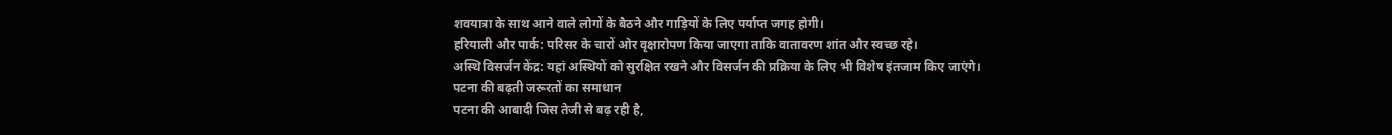शवयात्रा के साथ आने वाले लोगों के बैठने और गाड़ियों के लिए पर्याप्त जगह होगी।
हरियाली और पार्क: परिसर के चारों ओर वृक्षारोपण किया जाएगा ताकि वातावरण शांत और स्वच्छ रहे।
अस्थि विसर्जन केंद्र: यहां अस्थियों को सुरक्षित रखने और विसर्जन की प्रक्रिया के लिए भी विशेष इंतजाम किए जाएंगे।
पटना की बढ़ती जरूरतों का समाधान
पटना की आबादी जिस तेजी से बढ़ रही है,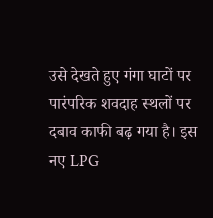उसे देखते हुए गंगा घाटों पर पारंपरिक शवदाह स्थलों पर दबाव काफी बढ़ गया है। इस नए LPG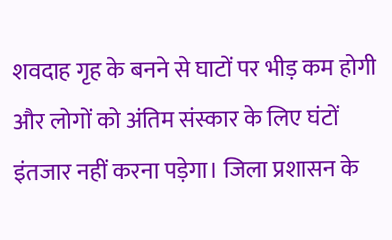शवदाह गृह के बनने से घाटों पर भीड़ कम होगी और लोगों को अंतिम संस्कार के लिए घंटों इंतजार नहीं करना पड़ेगा। जिला प्रशासन के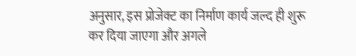अनुसार, इस प्रोजेक्ट का निर्माण कार्य जल्द ही शुरू कर दिया जाएगा और अगले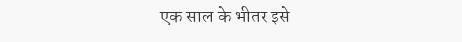एक साल के भीतर इसे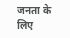जनता के लिए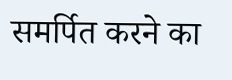समर्पित करने का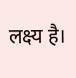लक्ष्य है।